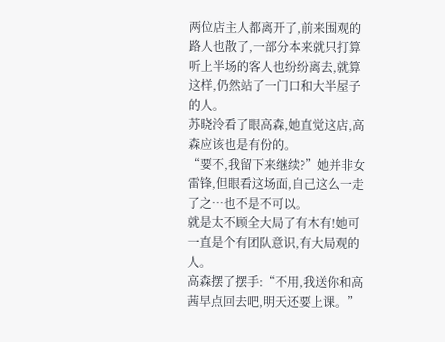两位店主人都离开了,前来围观的路人也散了,一部分本来就只打算听上半场的客人也纷纷离去,就算这样,仍然站了一门口和大半屋子的人。
苏晓泠看了眼高森,她直觉这店,高森应该也是有份的。
“要不,我留下来继续?”她并非女雷锋,但眼看这场面,自己这么一走了之…也不是不可以。
就是太不顾全大局了有木有!她可一直是个有团队意识,有大局观的人。
高森摆了摆手:“不用,我送你和高茜早点回去吧,明天还要上课。”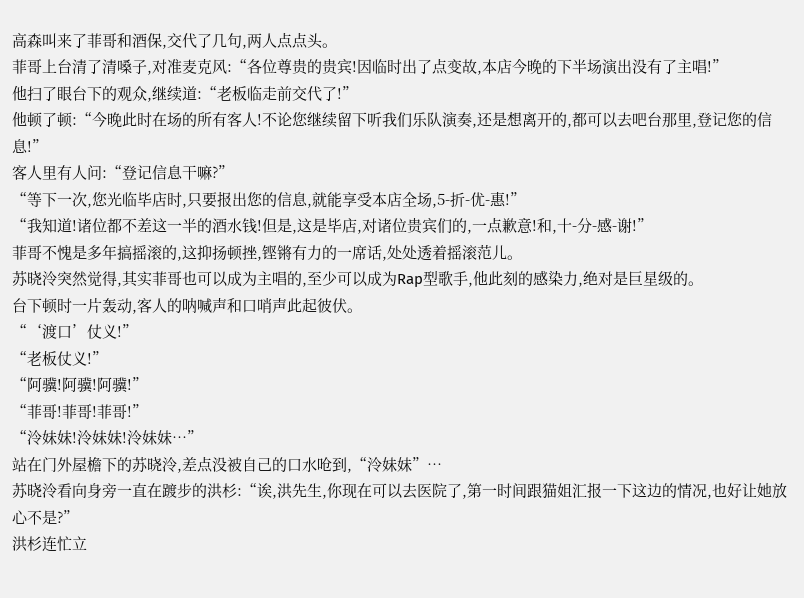高森叫来了菲哥和酒保,交代了几句,两人点点头。
菲哥上台清了清嗓子,对准麦克风:“各位尊贵的贵宾!因临时出了点变故,本店今晚的下半场演出没有了主唱!”
他扫了眼台下的观众,继续道:“老板临走前交代了!”
他顿了顿:“今晚此时在场的所有客人!不论您继续留下听我们乐队演奏,还是想离开的,都可以去吧台那里,登记您的信息!”
客人里有人问:“登记信息干嘛?”
“等下一次,您光临毕店时,只要报出您的信息,就能享受本店全场,5-折-优-惠!”
“我知道!诸位都不差这一半的酒水钱!但是,这是毕店,对诸位贵宾们的,一点歉意!和,十-分-感-谢!”
菲哥不愧是多年搞摇滚的,这抑扬顿挫,铿锵有力的一席话,处处透着摇滚范儿。
苏晓泠突然觉得,其实菲哥也可以成为主唱的,至少可以成为Rap型歌手,他此刻的感染力,绝对是巨星级的。
台下顿时一片轰动,客人的呐喊声和口哨声此起彼伏。
“‘渡口’仗义!”
“老板仗义!”
“阿骥!阿骥!阿骥!”
“菲哥!菲哥!菲哥!”
“泠妹妹!泠妹妹!泠妹妹…”
站在门外屋檐下的苏晓泠,差点没被自己的口水呛到,“泠妹妹”…
苏晓泠看向身旁一直在踱步的洪杉:“诶,洪先生,你现在可以去医院了,第一时间跟猫姐汇报一下这边的情况,也好让她放心不是?”
洪杉连忙立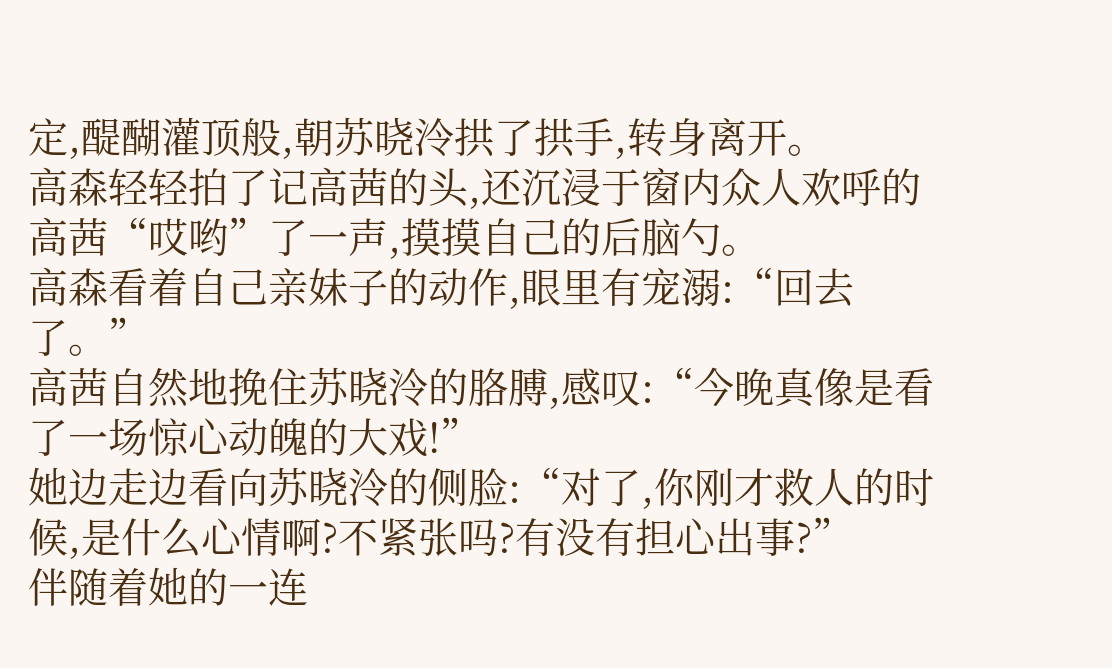定,醍醐灌顶般,朝苏晓泠拱了拱手,转身离开。
高森轻轻拍了记高茜的头,还沉浸于窗内众人欢呼的高茜“哎哟”了一声,摸摸自己的后脑勺。
高森看着自己亲妹子的动作,眼里有宠溺:“回去了。”
高茜自然地挽住苏晓泠的胳膊,感叹:“今晚真像是看了一场惊心动魄的大戏!”
她边走边看向苏晓泠的侧脸:“对了,你刚才救人的时候,是什么心情啊?不紧张吗?有没有担心出事?”
伴随着她的一连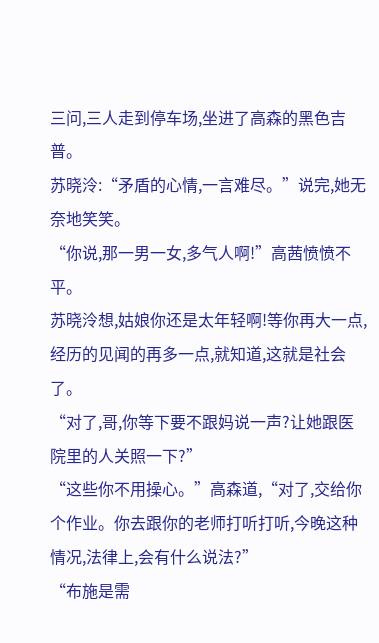三问,三人走到停车场,坐进了高森的黑色吉普。
苏晓泠:“矛盾的心情,一言难尽。”说完,她无奈地笑笑。
“你说,那一男一女,多气人啊!”高茜愤愤不平。
苏晓泠想,姑娘你还是太年轻啊!等你再大一点,经历的见闻的再多一点,就知道,这就是社会了。
“对了,哥,你等下要不跟妈说一声?让她跟医院里的人关照一下?”
“这些你不用操心。”高森道,“对了,交给你个作业。你去跟你的老师打听打听,今晚这种情况,法律上,会有什么说法?”
“布施是需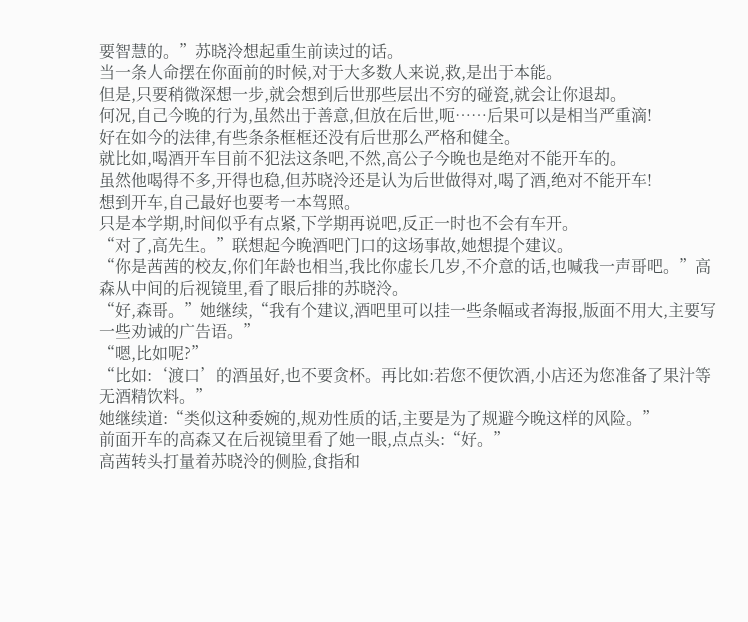要智慧的。”苏晓泠想起重生前读过的话。
当一条人命摆在你面前的时候,对于大多数人来说,救,是出于本能。
但是,只要稍微深想一步,就会想到后世那些层出不穷的碰瓷,就会让你退却。
何况,自己今晚的行为,虽然出于善意,但放在后世,呃……后果可以是相当严重滴!
好在如今的法律,有些条条框框还没有后世那么严格和健全。
就比如,喝酒开车目前不犯法这条吧,不然,高公子今晚也是绝对不能开车的。
虽然他喝得不多,开得也稳,但苏晓泠还是认为后世做得对,喝了酒,绝对不能开车!
想到开车,自己最好也要考一本驾照。
只是本学期,时间似乎有点紧,下学期再说吧,反正一时也不会有车开。
“对了,高先生。”联想起今晚酒吧门口的这场事故,她想提个建议。
“你是茜茜的校友,你们年龄也相当,我比你虚长几岁,不介意的话,也喊我一声哥吧。”高森从中间的后视镜里,看了眼后排的苏晓泠。
“好,森哥。”她继续,“我有个建议,酒吧里可以挂一些条幅或者海报,版面不用大,主要写一些劝诫的广告语。”
“嗯,比如呢?”
“比如:‘渡口’的酒虽好,也不要贪杯。再比如:若您不便饮酒,小店还为您准备了果汁等无酒精饮料。”
她继续道:“类似这种委婉的,规劝性质的话,主要是为了规避今晚这样的风险。”
前面开车的高森又在后视镜里看了她一眼,点点头:“好。”
高茜转头打量着苏晓泠的侧脸,食指和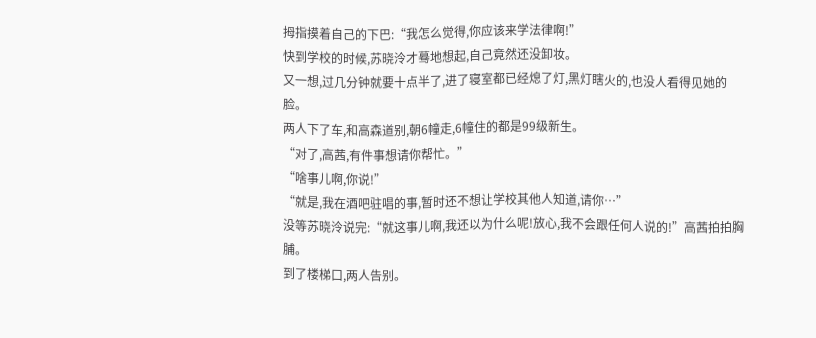拇指摸着自己的下巴:“我怎么觉得,你应该来学法律啊!”
快到学校的时候,苏晓泠才蓦地想起,自己竟然还没卸妆。
又一想,过几分钟就要十点半了,进了寝室都已经熄了灯,黑灯瞎火的,也没人看得见她的脸。
两人下了车,和高森道别,朝6幢走,6幢住的都是99级新生。
“对了,高茜,有件事想请你帮忙。”
“啥事儿啊,你说!”
“就是,我在酒吧驻唱的事,暂时还不想让学校其他人知道,请你…”
没等苏晓泠说完:“就这事儿啊,我还以为什么呢!放心,我不会跟任何人说的!”高茜拍拍胸脯。
到了楼梯口,两人告别。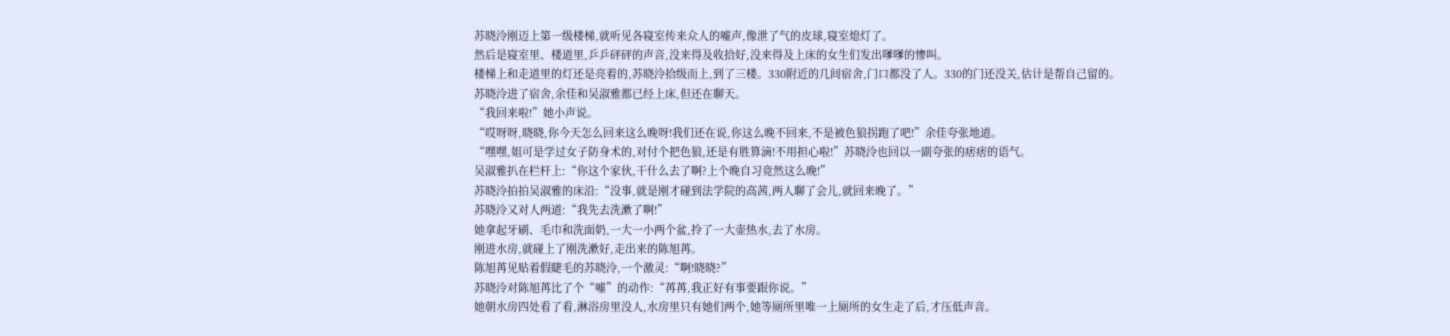苏晓泠刚迈上第一级楼梯,就听见各寝室传来众人的嘘声,像泄了气的皮球,寝室熄灯了。
然后是寝室里、楼道里,乒乒砰砰的声音,没来得及收拾好,没来得及上床的女生们发出嗲嗲的惨叫。
楼梯上和走道里的灯还是亮着的,苏晓泠拾级而上,到了三楼。330附近的几间宿舍,门口都没了人。330的门还没关,估计是帮自己留的。
苏晓泠进了宿舍,余佳和吴淑雅都已经上床,但还在聊天。
“我回来啦!”她小声说。
“哎呀呀,晓晓,你今天怎么回来这么晚呀!我们还在说,你这么晚不回来,不是被色狼拐跑了吧!”余佳夸张地道。
“嘿嘿,姐可是学过女子防身术的,对付个把色狼,还是有胜算滴!不用担心啦!”苏晓泠也回以一副夸张的痞痞的语气。
吴淑雅扒在栏杆上:“你这个家伙,干什么去了啊?上个晚自习竟然这么晚!”
苏晓泠拍拍吴淑雅的床沿:“没事,就是刚才碰到法学院的高茜,两人聊了会儿,就回来晚了。”
苏晓泠又对人两道:“我先去洗漱了啊!”
她拿起牙刷、毛巾和洗面奶,一大一小两个盆,拎了一大壶热水,去了水房。
刚进水房,就碰上了刚洗漱好,走出来的陈旭苒。
陈旭苒见贴着假睫毛的苏晓泠,一个激灵:“啊!晓晓?”
苏晓泠对陈旭苒比了个“嘘”的动作:“苒苒,我正好有事要跟你说。”
她朝水房四处看了看,淋浴房里没人,水房里只有她们两个,她等厕所里唯一上厕所的女生走了后,才压低声音。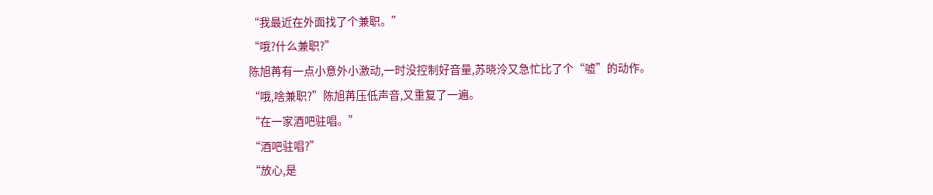“我最近在外面找了个兼职。”
“哦?什么兼职?”
陈旭苒有一点小意外小激动,一时没控制好音量,苏晓泠又急忙比了个“嘘”的动作。
“哦,啥兼职?”陈旭苒压低声音,又重复了一遍。
“在一家酒吧驻唱。”
“酒吧驻唱?”
“放心,是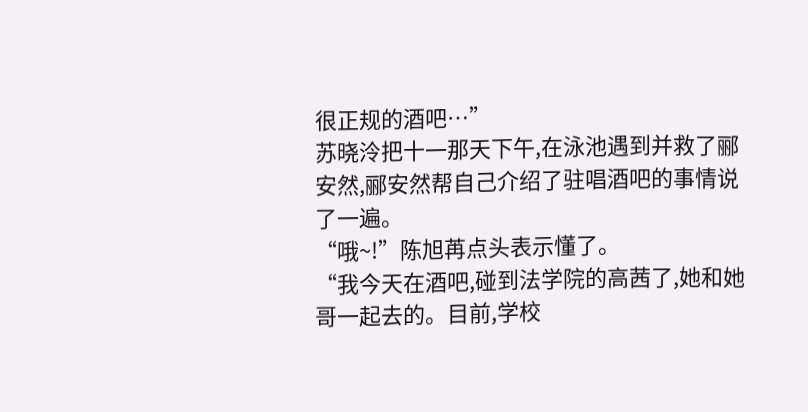很正规的酒吧…”
苏晓泠把十一那天下午,在泳池遇到并救了郦安然,郦安然帮自己介绍了驻唱酒吧的事情说了一遍。
“哦~!”陈旭苒点头表示懂了。
“我今天在酒吧,碰到法学院的高茜了,她和她哥一起去的。目前,学校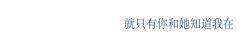就只有你和她知道我在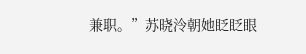兼职。”苏晓泠朝她眨眨眼